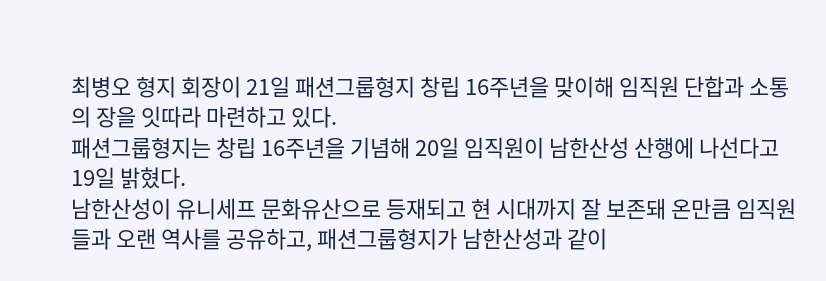최병오 형지 회장이 21일 패션그룹형지 창립 16주년을 맞이해 임직원 단합과 소통의 장을 잇따라 마련하고 있다.
패션그룹형지는 창립 16주년을 기념해 20일 임직원이 남한산성 산행에 나선다고 19일 밝혔다.
남한산성이 유니세프 문화유산으로 등재되고 현 시대까지 잘 보존돼 온만큼 임직원들과 오랜 역사를 공유하고, 패션그룹형지가 남한산성과 같이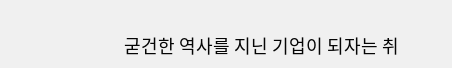굳건한 역사를 지닌 기업이 되자는 취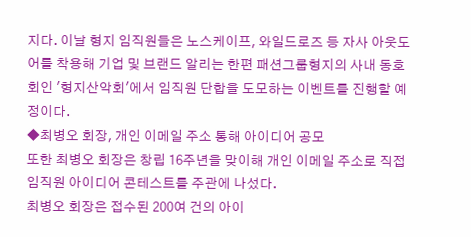지다. 이날 형지 임직원들은 노스케이프, 와일드로즈 등 자사 아웃도어를 착용해 기업 및 브랜드 알리는 한편 패션그룹형지의 사내 동호회인 '형지산악회'에서 임직원 단합을 도모하는 이벤트를 진행할 예정이다.
◆최병오 회장, 개인 이메일 주소 통해 아이디어 공모
또한 최병오 회장은 창립 16주년을 맞이해 개인 이메일 주소로 직접 임직원 아이디어 콘테스트를 주관에 나섰다.
최병오 회장은 접수된 200여 건의 아이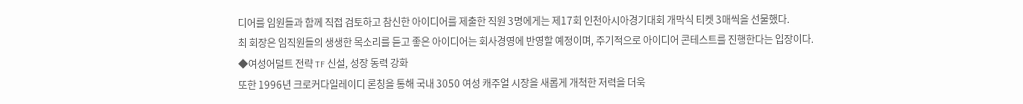디어를 임원들과 함께 직접 검토하고 참신한 아이디어를 제출한 직원 3명에게는 제17회 인천아시아경기대회 개막식 티켓 3매씩을 선물했다.
최 회장은 임직원들의 생생한 목소리를 듣고 좋은 아이디어는 회사경영에 반영할 예정이며, 주기적으로 아이디어 콘테스트를 진행한다는 입장이다.
◆여성어덜트 전략 TF 신설, 성장 동력 강화
또한 1996년 크로커다일레이디 론칭을 통해 국내 3050 여성 캐주얼 시장을 새롭게 개척한 저력을 더욱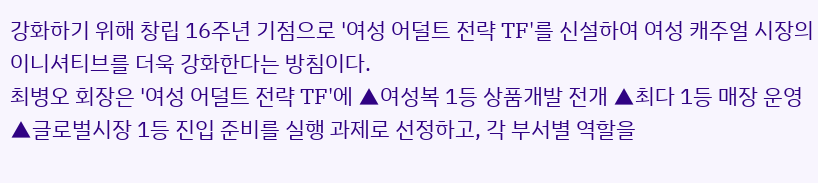강화하기 위해 창립 16주년 기점으로 '여성 어덜트 전략 TF'를 신설하여 여성 캐주얼 시장의 이니셔티브를 더욱 강화한다는 방침이다.
최병오 회장은 '여성 어덜트 전략 TF'에 ▲여성복 1등 상품개발 전개 ▲최다 1등 매장 운영 ▲글로벌시장 1등 진입 준비를 실행 과제로 선정하고, 각 부서별 역할을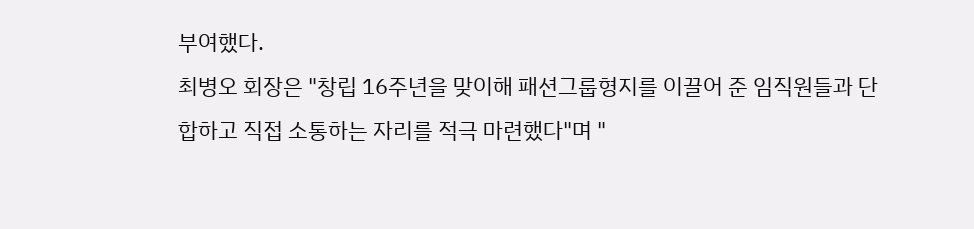부여했다.
최병오 회장은 "창립 16주년을 맞이해 패션그룹형지를 이끌어 준 임직원들과 단합하고 직접 소통하는 자리를 적극 마련했다"며 "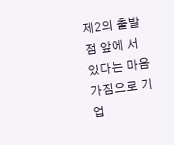제2의 출발점 앞에 서있다는 마음가짐으로 기업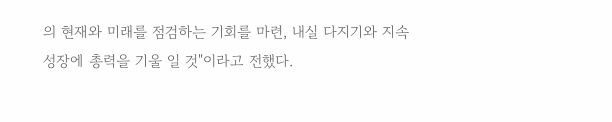의 현재와 미래를 점검하는 기회를 마련, 내실 다지기와 지속 성장에 총력을 기울 일 것"이라고 전했다.